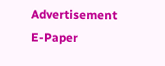Advertisement
E-Paper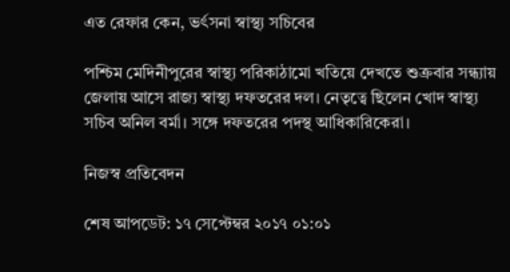এত রেফার কেন, ভর্ৎসনা স্বাস্থ্য সচিবের

পশ্চিম মেদিনীপুরের স্বাস্থ্য পরিকাঠামো খতিয়ে দেখতে শুক্রবার সন্ধ্যায় জেলায় আসে রাজ্য স্বাস্থ্য দফতরের দল। নেতৃত্বে ছিলেন খোদ স্বাস্থ্য সচিব অনিল বর্মা। সঙ্গে দফতরের পদস্থ আধিকারিকেরা।

নিজস্ব প্রতিবেদন

শেষ আপডেট: ১৭ সেপ্টেম্বর ২০১৭ ০১:০১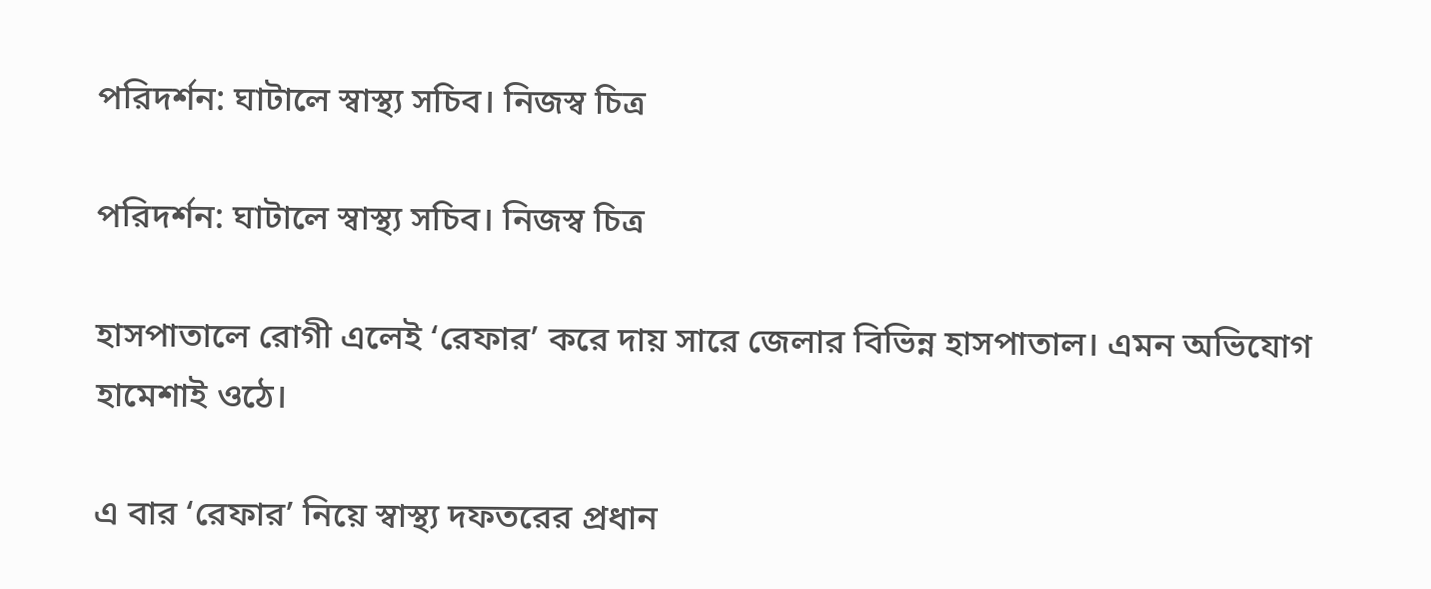পরিদর্শন: ঘাটালে স্বাস্থ্য সচিব। নিজস্ব চিত্র

পরিদর্শন: ঘাটালে স্বাস্থ্য সচিব। নিজস্ব চিত্র

হাসপাতালে রোগী এলেই ‘রেফার’ করে দায় সারে জেলার বিভিন্ন হাসপাতাল। এমন অভিযোগ হামেশাই ওঠে।

এ বার ‘রেফার’ নিয়ে স্বাস্থ্য দফতরের প্রধান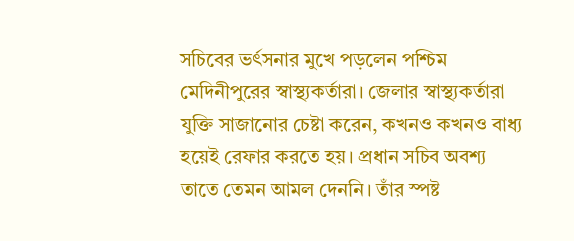সচিবের ভর্ৎসনার মুখে পড়লেন পশ্চিম মেদিনীপুরের স্বাস্থ্যকর্তারা। জেলার স্বাস্থ্যকর্তারা যুক্তি সাজানোর চেষ্টা করেন, কখনও কখনও বাধ্য হয়েই রেফার করতে হয়। প্রধান সচিব অবশ্য তাতে তেমন আমল দেননি। তাঁর স্পষ্ট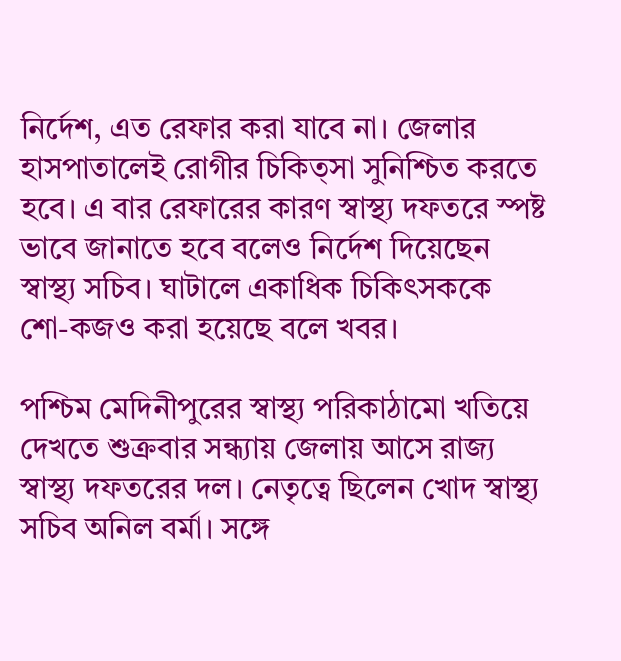নির্দেশ, এত রেফার করা যাবে না। জেলার হাসপাতালেই রোগীর চিকিত্সা সুনিশ্চিত করতে হবে। এ বার রেফারের কারণ স্বাস্থ্য দফতরে স্পষ্ট ভাবে জানাতে হবে বলেও নির্দেশ দিয়েছেন স্বাস্থ্য সচিব। ঘাটালে একাধিক চিকিৎসককে শো-কজও করা হয়েছে বলে খবর।

পশ্চিম মেদিনীপুরের স্বাস্থ্য পরিকাঠামো খতিয়ে দেখতে শুক্রবার সন্ধ্যায় জেলায় আসে রাজ্য স্বাস্থ্য দফতরের দল। নেতৃত্বে ছিলেন খোদ স্বাস্থ্য সচিব অনিল বর্মা। সঙ্গে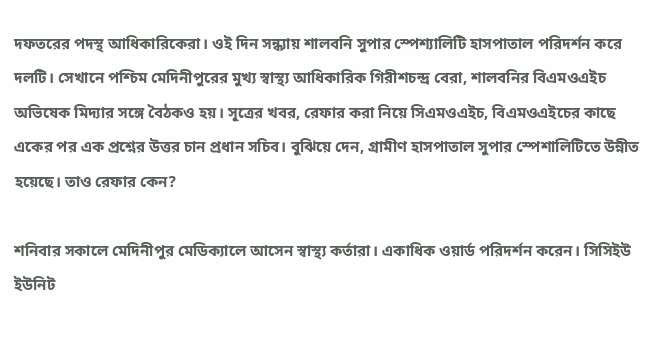দফতরের পদস্থ আধিকারিকেরা। ওই দিন সন্ধ্যায় শালবনি সুপার স্পেশ্যালিটি হাসপাতাল পরিদর্শন করে দলটি। সেখানে পশ্চিম মেদিনীপুরের মুখ্য স্বাস্থ্য আধিকারিক গিরীশচন্দ্র বেরা, শালবনির বিএমওএইচ অভিষেক মিদ্যার সঙ্গে বৈঠকও হয়। সূত্রের খবর, রেফার করা নিয়ে সিএমওএইচ, বিএমওএইচের কাছে একের পর এক প্রশ্নের উত্তর চান প্রধান সচিব। বুঝিয়ে দেন, গ্রামীণ হাসপাতাল সুপার স্পেশালিটিতে উন্নীত হয়েছে। তাও রেফার কেন?

শনিবার সকালে মেদিনীপুর মেডিক্যালে আসেন স্বাস্থ্য কর্তারা। একাধিক ওয়ার্ড পরিদর্শন করেন। সিসিইউ ইউনিট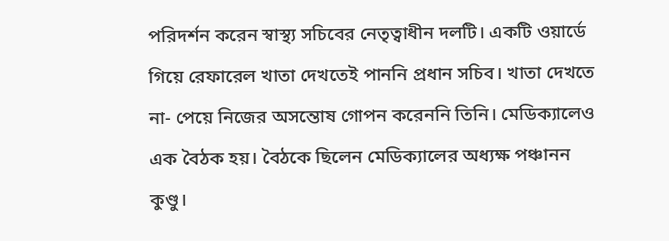পরিদর্শন করেন স্বাস্থ্য সচিবের নেতৃত্বাধীন দলটি। একটি ওয়ার্ডে গিয়ে রেফারেল খাতা দেখতেই পাননি প্রধান সচিব। খাতা দেখতে না- পেয়ে নিজের অসন্তোষ গোপন করেননি তিনি। মেডিক্যালেও এক বৈঠক হয়। বৈঠকে ছিলেন মেডিক্যালের অধ্যক্ষ পঞ্চানন কুণ্ডু।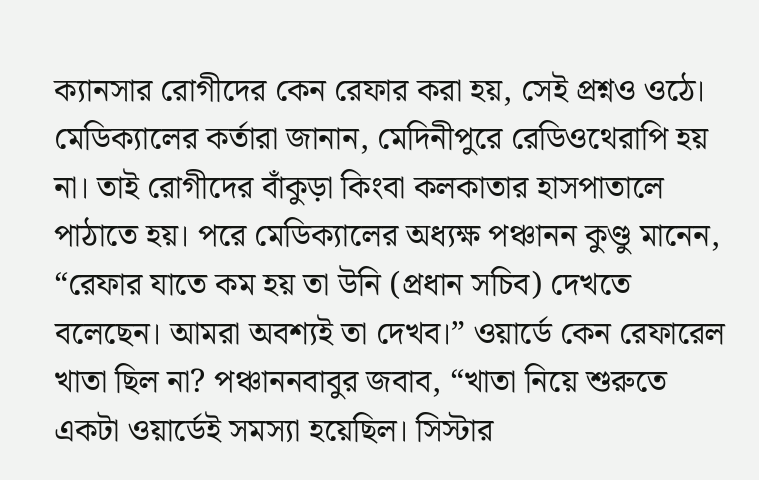ক্যানসার রোগীদের কেন রেফার করা হয়, সেই প্রশ্নও ওঠে। মেডিক্যালের কর্তারা জানান, মেদিনীপুরে রেডিওথেরাপি হয় না। তাই রোগীদের বাঁকুড়া কিংবা কলকাতার হাসপাতালে পাঠাতে হয়। পরে মেডিক্যালের অধ্যক্ষ পঞ্চানন কুণ্ডু মানেন, “রেফার যাতে কম হয় তা উনি (প্রধান সচিব) দেখতে বলেছেন। আমরা অবশ্যই তা দেখব।” ওয়ার্ডে কেন রেফারেল খাতা ছিল না? পঞ্চাননবাবুর জবাব, “খাতা নিয়ে শুরুতে একটা ওয়ার্ডেই সমস্যা হয়েছিল। সিস্টার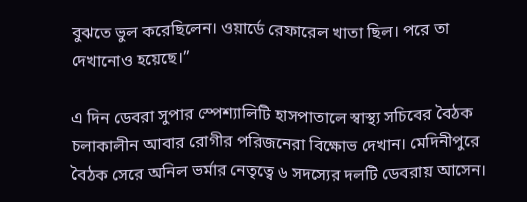বুঝতে ভুল করেছিলেন। ওয়ার্ডে রেফারেল খাতা ছিল। পরে তা দেখানোও হয়েছে।’’

এ দিন ডেবরা সুপার স্পেশ্যালিটি হাসপাতালে স্বাস্থ্য সচিবের বৈঠক চলাকালীন আবার রোগীর পরিজনেরা বিক্ষোভ দেখান। মেদিনীপুরে বৈঠক সেরে অনিল ভর্মার নেতৃত্বে ৬ সদস্যের দলটি ডেবরায় আসেন।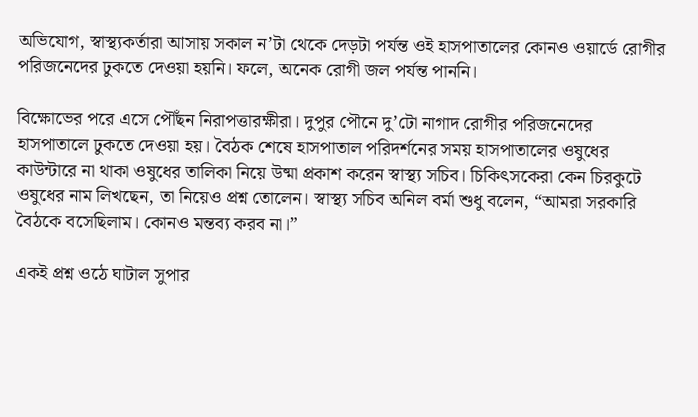অভিযোগ, স্বাস্থ্যকর্তারা আসায় সকাল ন’টা থেকে দেড়টা পর্যন্ত ওই হাসপাতালের কোনও ওয়ার্ডে রোগীর পরিজনেদের ঢুকতে দেওয়া হয়নি। ফলে, অনেক রোগী জল পর্যন্ত পাননি।

বিক্ষোভের পরে এসে পৌঁছন নিরাপত্তারক্ষীরা। দুপুর পৌনে দু’টো নাগাদ রোগীর পরিজনেদের হাসপাতালে ঢুকতে দেওয়া হয়। বৈঠক শেষে হাসপাতাল পরিদর্শনের সময় হাসপাতালের ওষুধের কাউন্টারে না থাকা ওষুধের তালিকা নিয়ে উষ্মা প্রকাশ করেন স্বাস্থ্য সচিব। চিকিৎসকেরা কেন চিরকুটে ওষুধের নাম লিখছেন, তা নিয়েও প্রশ্ন তোলেন। স্বাস্থ্য সচিব অনিল বর্মা শুধু বলেন, “আমরা সরকারি বৈঠকে বসেছিলাম। কোনও মন্তব্য করব না।”

একই প্রশ্ন ওঠে ঘাটাল সুপার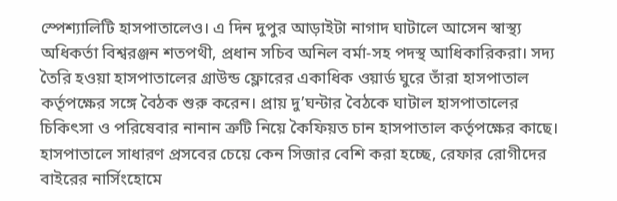স্পেশ্যালিটি হাসপাতালেও। এ দিন দুপুর আড়াইটা নাগাদ ঘাটালে আসেন স্বাস্থ্য অধিকর্তা বিশ্বরঞ্জন শতপথী, প্রধান সচিব অনিল বর্মা-সহ পদস্থ আধিকারিকরা। সদ্য তৈরি হওয়া হাসপাতালের গ্রাউন্ড ফ্লোরের একাধিক ওয়ার্ড ঘুরে তাঁরা হাসপাতাল কর্তৃপক্ষের সঙ্গে বৈঠক শুরু করেন। প্রায় দু’ঘন্টার বৈঠকে ঘাটাল হাসপাতালের চিকিৎসা ও পরিষেবার নানান ত্রুটি নিয়ে কৈফিয়ত চান হাসপাতাল কর্তৃপক্ষের কাছে। হাসপাতালে সাধারণ প্রসবের চেয়ে কেন সিজার বেশি করা হচ্ছে, রেফার রোগীদের বাইরের নার্সিংহোমে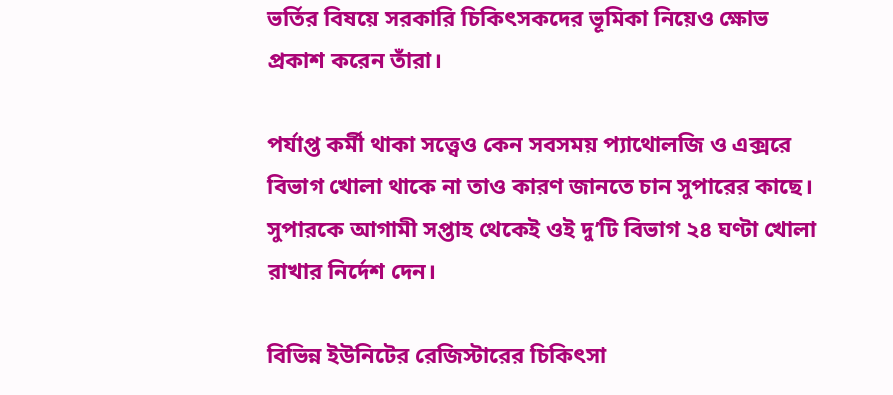ভর্তির বিষয়ে সরকারি চিকিৎসকদের ভূমিকা নিয়েও ক্ষোভ প্রকাশ করেন তাঁরা।

পর্যাপ্ত কর্মী থাকা সত্ত্বেও কেন সবসময় প্যাথোলজি ও এক্সরে বিভাগ খোলা থাকে না তাও কারণ জানতে চান সুপারের কাছে। সুপারকে আগামী সপ্তাহ থেকেই ওই দু’টি বিভাগ ২৪ ঘণ্টা খোলা রাখার নির্দেশ দেন।

বিভিন্ন ইউনিটের রেজিস্টারের চিকিৎসা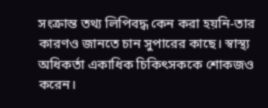সংক্রান্ত তথ্য লিপিবদ্ধ কেন করা হয়নি-তার কারণও জানতে চান সুপারের কাছে। স্বাস্থ্য অধিকর্তা একাধিক চিকিৎসককে শোকজও করেন।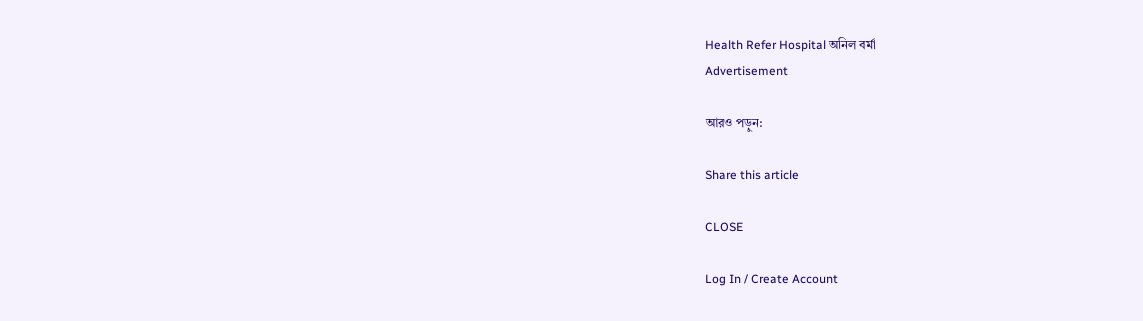Health Refer Hospital অনিল বর্মা
Advertisement

আরও পড়ুন:

Share this article

CLOSE

Log In / Create Account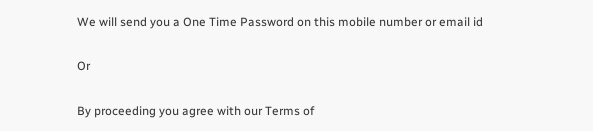We will send you a One Time Password on this mobile number or email id

Or

By proceeding you agree with our Terms of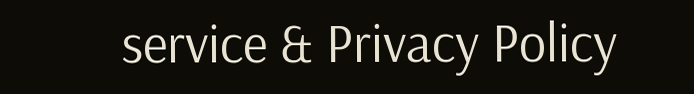service & Privacy Policy